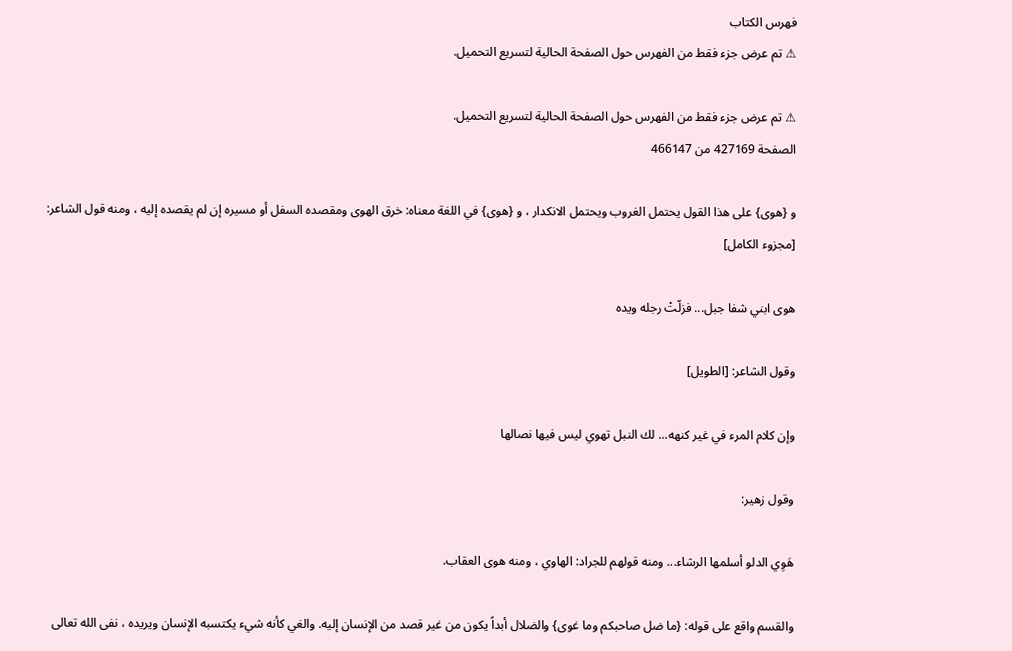فهرس الكتاب
⚠ تم عرض جزء فقط من الفهرس حول الصفحة الحالية لتسريع التحميل.

⚠ تم عرض جزء فقط من الفهرس حول الصفحة الحالية لتسريع التحميل.
الصفحة 427169 من 466147

و {هوى} على هذا القول يحتمل الغروب ويحتمل الانكدار ، و {هوى} في اللغة معناه: خرق الهوى ومقصده السفل أو مسيره إن لم يقصده إليه ، ومنه قول الشاعر: [مجزوء الكامل]

هوى ابني شفا جبل... فزلّتْ رجله ويده

وقول الشاعر: [الطويل]

وإن كلام المرء في غير كنهه... لك النبل تهوي ليس فيها نصالها

وقول زهير:

هَوِي الدلو أسلمها الرشاء... ومنه قولهم للجراد: الهاوي ، ومنه هوى العقاب.

والقسم واقع على قوله: {ما ضل صاحبكم وما غوى} والضلال أبداً يكون من غير قصد من الإنسان إليه. والغي كأنه شيء يكتسبه الإنسان ويريده ، نفى الله تعالى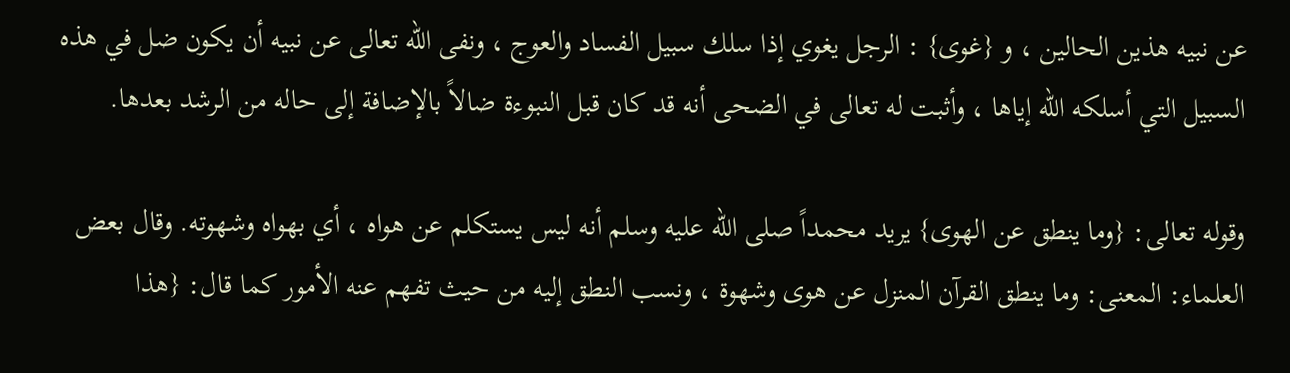عن نبيه هذين الحالين ، و {غوى} : الرجل يغوي إذا سلك سبيل الفساد والعوج ، ونفى الله تعالى عن نبيه أن يكون ضل في هذه السبيل التي أسلكه الله إياها ، وأثبت له تعالى في الضحى أنه قد كان قبل النبوءة ضالاً بالإضافة إلى حاله من الرشد بعدها.

وقوله تعالى: {وما ينطق عن الهوى} يريد محمداً صلى الله عليه وسلم أنه ليس يستكلم عن هواه ، أي بهواه وشهوته. وقال بعض العلماء: المعنى: وما ينطق القرآن المنزل عن هوى وشهوة ، ونسب النطق إليه من حيث تفهم عنه الأمور كما قال: {هذا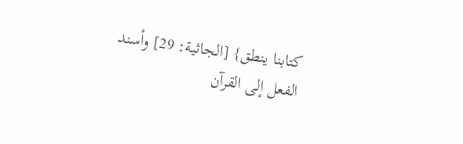كتابنا ينطق} [الجاثية: 29] وأسند الفعل إلى القرآن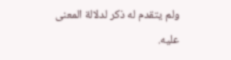ولم يتقدم له ذكر لدلالة المعنى عليه.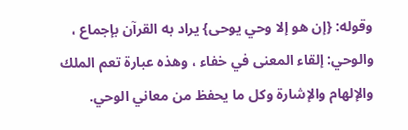وقوله: {إن هو إلا وحي يوحى} يراد به القرآن بإجماع ، والوحي: إلقاء المعنى في خفاء ، وهذه عبارة تعم الملك والإلهام والإشارة وكل ما يحفظ من معاني الوحي.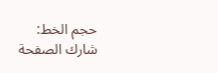حجم الخط:
شارك الصفحة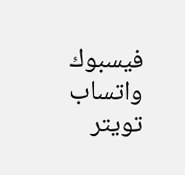فيسبوك واتساب تويتر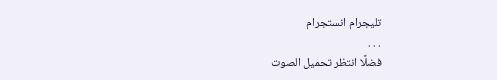تليجرام انستجرام
. . .
فضلًا انتظر تحميل الصوت